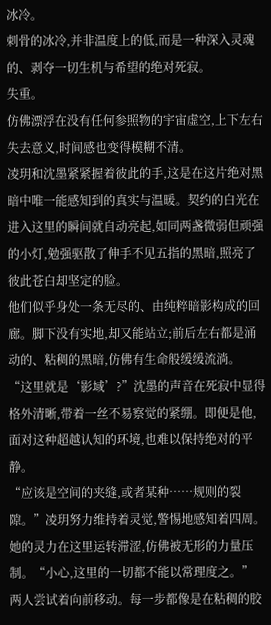冰冷。
刺骨的冰冷,并非温度上的低,而是一种深入灵魂的、剥夺一切生机与希望的绝对死寂。
失重。
仿佛漂浮在没有任何参照物的宇宙虚空,上下左右失去意义,时间感也变得模糊不清。
凌玥和沈墨紧紧握着彼此的手,这是在这片绝对黑暗中唯一能感知到的真实与温暖。契约的白光在进入这里的瞬间就自动亮起,如同两盏微弱但顽强的小灯,勉强驱散了伸手不见五指的黑暗,照亮了彼此苍白却坚定的脸。
他们似乎身处一条无尽的、由纯粹暗影构成的回廊。脚下没有实地,却又能站立;前后左右都是涌动的、粘稠的黑暗,仿佛有生命般缓缓流淌。
“这里就是‘影域’?”沈墨的声音在死寂中显得格外清晰,带着一丝不易察觉的紧绷。即便是他,面对这种超越认知的环境,也难以保持绝对的平静。
“应该是空间的夹缝,或者某种……规则的裂隙。”凌玥努力维持着灵觉,警惕地感知着四周。她的灵力在这里运转滞涩,仿佛被无形的力量压制。“小心,这里的一切都不能以常理度之。”
两人尝试着向前移动。每一步都像是在粘稠的胶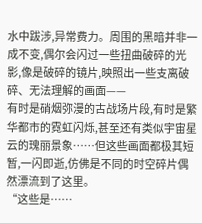水中跋涉,异常费力。周围的黑暗并非一成不变,偶尔会闪过一些扭曲破碎的光影,像是破碎的镜片,映照出一些支离破碎、无法理解的画面——
有时是硝烟弥漫的古战场片段,有时是繁华都市的霓虹闪烁,甚至还有类似宇宙星云的瑰丽景象……但这些画面都极其短暂,一闪即逝,仿佛是不同的时空碎片偶然漂流到了这里。
“这些是……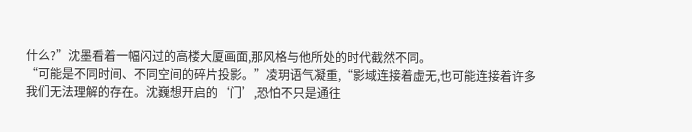什么?”沈墨看着一幅闪过的高楼大厦画面,那风格与他所处的时代截然不同。
“可能是不同时间、不同空间的碎片投影。”凌玥语气凝重,“影域连接着虚无,也可能连接着许多我们无法理解的存在。沈巍想开启的‘门’,恐怕不只是通往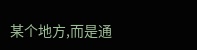某个地方,而是通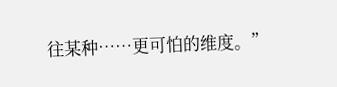往某种……更可怕的维度。”